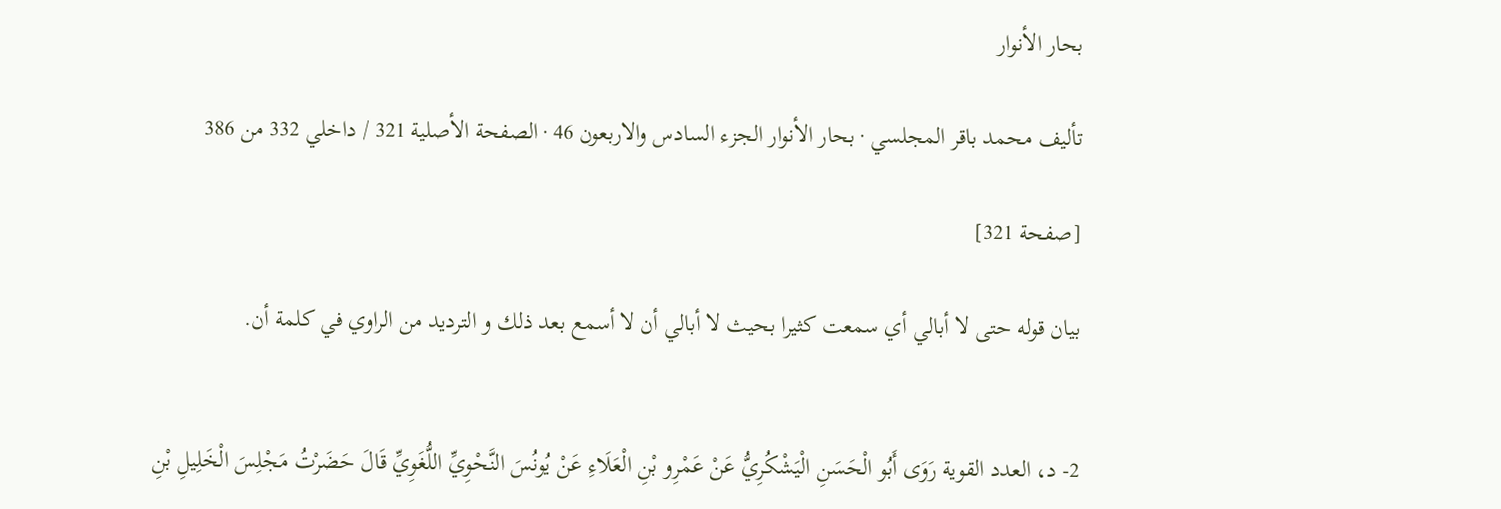بحار الأنوار

تأليف محمد باقر المجلسي · بحار الأنوار الجزء السادس والاربعون 46 · الصفحة الأصلية 321 / داخلي 332 من 386

[صفحة 321]

بيان قوله حتى لا أبالي أي سمعت كثيرا بحيث لا أبالي أن لا أسمع بعد ذلك و الترديد من الراوي في كلمة أن.


2- د، العدد القوية رَوَى أَبُو الْحَسَنِ الْيَشْكُرِيُّ عَنْ عَمْرِو بْنِ الْعَلَاءِ عَنْ يُونُسَ النَّحْوِيِّ اللُّغَوِيِّ قَالَ حَضَرْتُ مَجْلِسَ الْخَلِيلِ بْنِ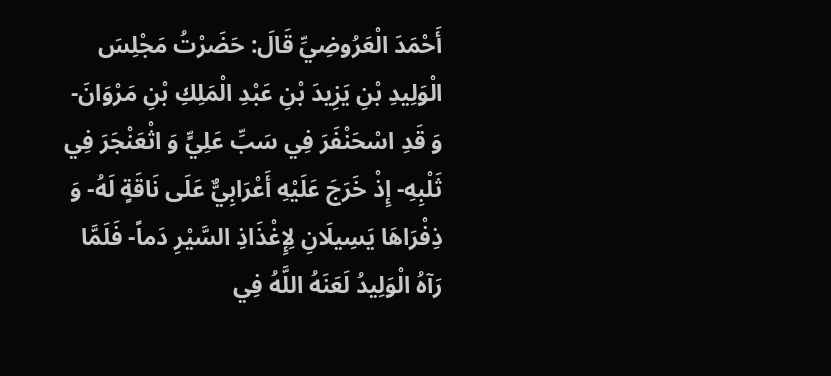أَحْمَدَ الْعَرُوضِيِّ قَالَ: حَضَرْتُ مَجْلِسَ الْوَلِيدِ بْنِ يَزِيدَ بْنِ عَبْدِ الْمَلِكِ بْنِ مَرْوَانَ- وَ قَدِ اسْحَنْفَرَ فِي سَبِّ عَلِيٍّ وَ اثْعَنْجَرَ فِي ثَلْبِهِ- إِذْ خَرَجَ عَلَيْهِ أَعْرَابِيٌّ عَلَى نَاقَةٍ لَهُ- وَ ذِفْرَاهَا يَسِيلَانِ لِإِغْذَاذِ السَّيْرِ دَماً- فَلَمَّا رَآهُ الْوَلِيدُ لَعَنَهُ اللَّهُ فِي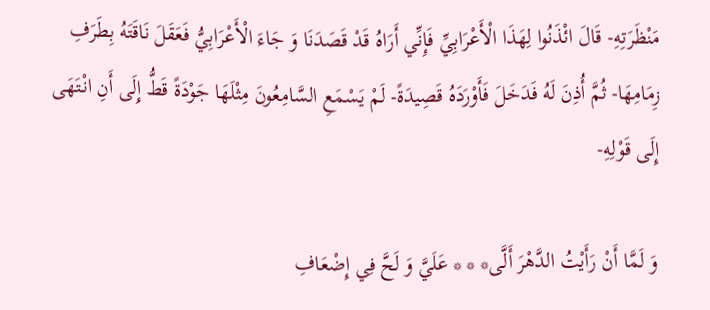مَنْظَرَتِهِ- قَالَ ائْذَنُوا لِهَذَا الْأَعْرَابِيِّ فَإِنِّي أَرَاهُ قَدْ قَصَدَنَا وَ جَاءَ الْأَعْرَابِيُّ فَعَقَلَ نَاقَتَهُ بِطَرَفِ زِمَامِهَا- ثُمَّ أُذِنَ لَهُ فَدَخَلَ فَأَوْرَدَهُ قَصِيدَةً- لَمْ يَسْمَعِ السَّامِعُونَ مِثْلَهَا جَوْدَةً قَطُّ إِلَى أَنِ انْتَهَى إِلَى قَوْلِهِ-

وَ لَمَّا أَنْ رَأَيْتُ الدَّهْرَ أَلَّى* * * عَلَيَّ وَ لَحَّ فِي إِضْعَافِ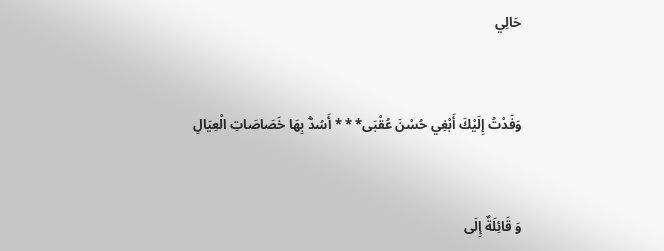حَالِي


وَفَدْتُ إِلَيْكَ أَبْغِي حُسْنَ عُقْبَى* * * أَسُدُّ بِهَا خَصَاصَاتِ الْعِيَالِ


وَ قَائِلَةٌ إِلَى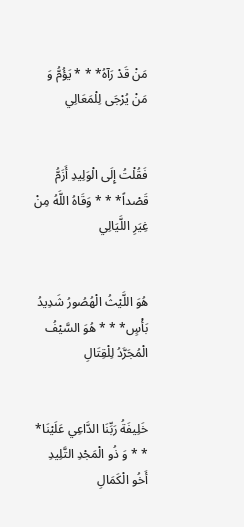مَنْ قَدْ رَآهُ* * * يَؤُمُّ وَ مَنْ يُرْجَى لِلْمَعَالِي


فَقُلْتُ إِلَى الْوَلِيدِ أَزَمُّ قَصْداً* * * وَقَاهُ اللَّهُ مِنْ غِيَرِ اللَّيَالِي


هُوَ اللَّيْثُ الْهُصُورُ شَدِيدُ بَأْسٍ* * * هُوَ السَّيْفُ الْمُجَرَّدُ لِلْقِتَالِ


خَلِيفَةُ رَبِّنَا الدَّاعِي عَلَيْنَا* * * وَ ذُو الْمَجْدِ التَّلِيدِ أَخُو الْكَمَالِ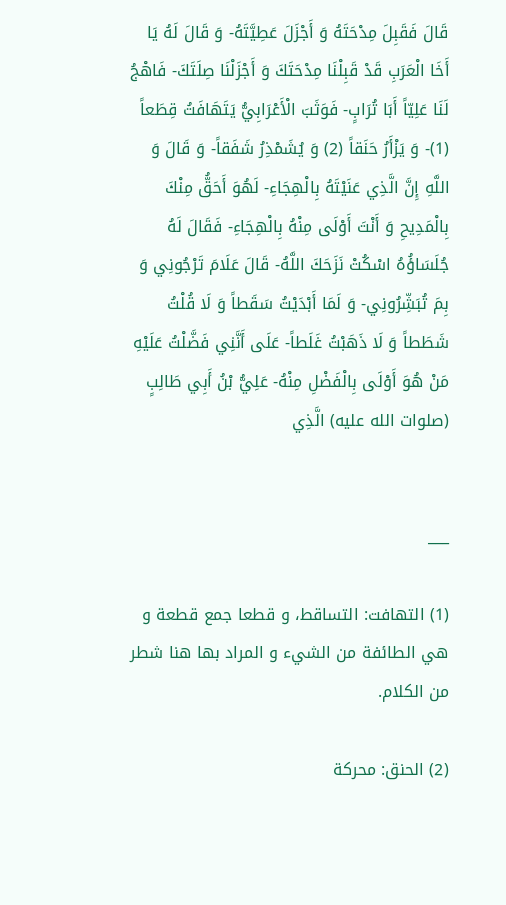قَالَ فَقَبِلَ مِدْحَتَهُ وَ أَجْزَلَ عَطِيَّتَهُ- وَ قَالَ لَهُ يَا أَخَا الْعَرَبِ قَدْ قَبِلْنَا مِدْحَتَكَ وَ أَجْزَلْنَا صِلَتَكَ- فَاهْجُ لَنَا عَلِيّاً أَبَا تُرَابٍ- فَوَثَبَ الْأَعْرَابِيُّ يَتَهَافَتُ قِطَعاً (1)- وَ يَزْأَرُ حَنَقاً (2) وَ يُشَمْذِرُ شَفَقاً- وَ قَالَ وَ اللَّهِ إِنَّ الَّذِي عَنَيْتَهُ بِالْهِجَاءِ- لَهُوَ أَحَقُّ مِنْكَ بِالْمَدِيحِ وَ أَنْتَ أَوْلَى مِنْهُ بِالْهِجَاءِ- فَقَالَ لَهُ جُلَسَاؤُهُ اسْكُتْ نَزَحَكَ اللَّهُ- قَالَ عَلَامَ تَرْجُونِي وَ بِمَ تُبَشِّرُونِي- وَ لَمَا أَبْدَيْتُ سَقَطاً وَ لَا قُلْتُ شَطَطاً وَ لَا ذَهَبْتُ غَلَطاً- عَلَى أَنَّنِي فَضَّلْتُ عَلَيْهِ مَنْ هُوَ أَوْلَى بِالْفَضْلِ مِنْهُ- عَلِيُّ بْنُ أَبِي طَالِبٍ (صلوات الله عليه) الَّذِي


___

(1) التهافت: التساقط، و قطعا جمع قطعة و هي الطائفة من الشيء و المراد بها هنا شطر من الكلام.

(2) الحنق: محركة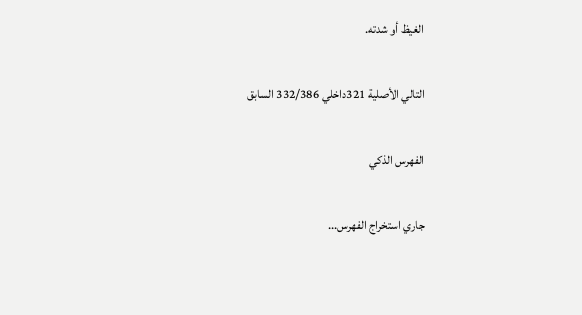الغيظ أو شدته.

التالي الأصلية 321داخلي 332/386 السابق

الفهرس الذكي

جاري استخراج الفهرس...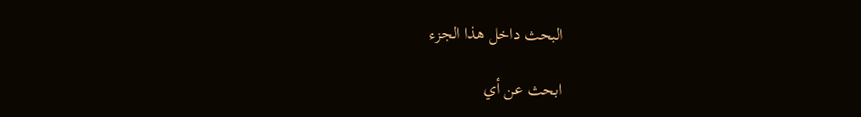البحث داخل هذا الجزء

ابحث عن أي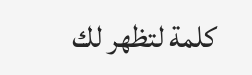كلمة لتظهر لك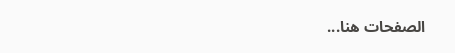الصفحات هنا...